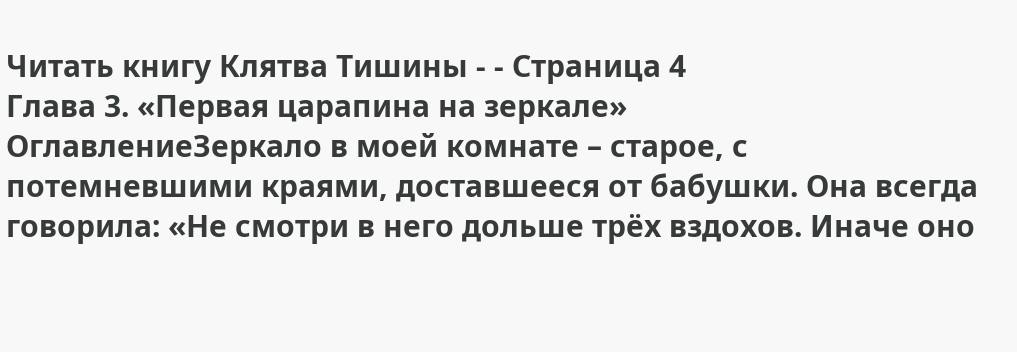Читать книгу Клятва Тишины - - Страница 4
Глава 3. «Первая царапина на зеркале»
ОглавлениеЗеркало в моей комнате – старое, с потемневшими краями, доставшееся от бабушки. Она всегда говорила: «Не смотри в него дольше трёх вздохов. Иначе оно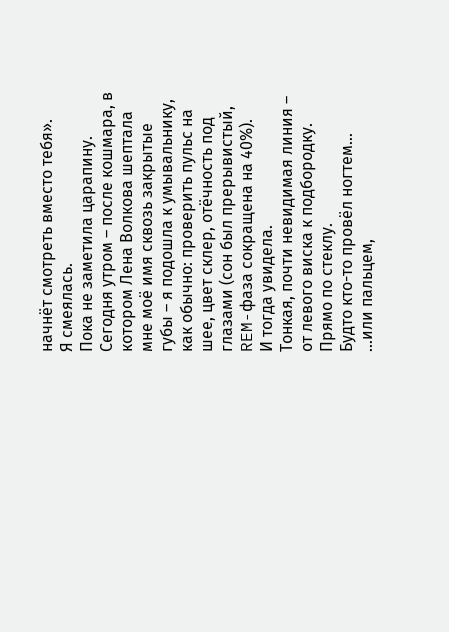начнёт смотреть вместо тебя».
Я смеялась.
Пока не заметила царапину.
Сегодня утром – после кошмара, в котором Лена Волкова шептала мне моё имя сквозь закрытые губы – я подошла к умывальнику, как обычно: проверить пульс на шее, цвет склер, отёчность под глазами (сон был прерывистый, REM-фаза сокращена на 40%).
И тогда увидела.
Тонкая, почти невидимая линия – от левого виска к подбородку. Прямо по стеклу.
Будто кто-то провёл ногтем…
…или пальцем,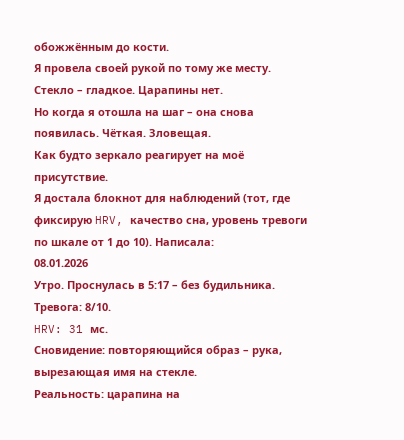обожжённым до кости.
Я провела своей рукой по тому же месту. Стекло – гладкое. Царапины нет.
Но когда я отошла на шаг – она снова появилась. Чёткая. Зловещая.
Как будто зеркало реагирует на моё присутствие.
Я достала блокнот для наблюдений (тот, где фиксирую HRV, качество сна, уровень тревоги по шкале от 1 до 10). Написала:
08.01.2026
Утро. Проснулась в 5:17 – без будильника.
Тревога: 8/10.
HRV: 31 мс.
Сновидение: повторяющийся образ – рука, вырезающая имя на стекле.
Реальность: царапина на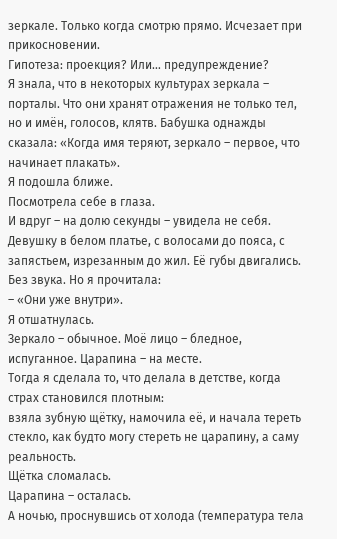зеркале. Только когда смотрю прямо. Исчезает при прикосновении.
Гипотеза: проекция? Или… предупреждение?
Я знала, что в некоторых культурах зеркала – порталы. Что они хранят отражения не только тел, но и имён, голосов, клятв. Бабушка однажды сказала: «Когда имя теряют, зеркало – первое, что начинает плакать».
Я подошла ближе.
Посмотрела себе в глаза.
И вдруг – на долю секунды – увидела не себя.
Девушку в белом платье, с волосами до пояса, с запястьем, изрезанным до жил. Её губы двигались. Без звука. Но я прочитала:
– «Они уже внутри».
Я отшатнулась.
Зеркало – обычное. Моё лицо – бледное, испуганное. Царапина – на месте.
Тогда я сделала то, что делала в детстве, когда страх становился плотным:
взяла зубную щётку, намочила её, и начала тереть стекло, как будто могу стереть не царапину, а саму реальность.
Щётка сломалась.
Царапина – осталась.
А ночью, проснувшись от холода (температура тела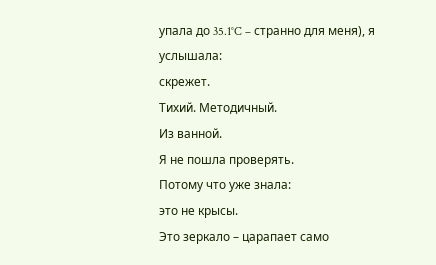упала до 35.1°C – странно для меня), я услышала:
скрежет.
Тихий. Методичный.
Из ванной.
Я не пошла проверять.
Потому что уже знала:
это не крысы.
Это зеркало – царапает само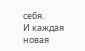себя.
И каждая новая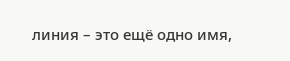линия – это ещё одно имя,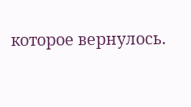которое вернулось.